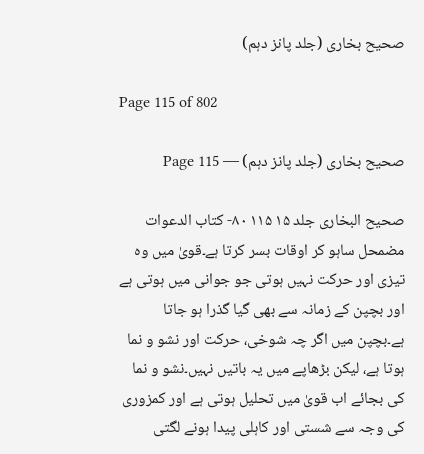صحیح بخاری (جلد پانز دہم)

Page 115 of 802

صحیح بخاری (جلد پانز دہم) — Page 115

صحیح البخاری جلد ۱۵ ۱۱۵ ۸۰- كتاب الدعوات مضمحل ساہو کر اوقات بسر کرتا ہے۔قویٰ میں وہ تیزی اور حرکت نہیں ہوتی جو جوانی میں ہوتی ہے اور بچپن کے زمانہ سے بھی گیا گذرا ہو جاتا ہے۔بچپن میں اگر چہ شوخی، حرکت اور نشو و نما ہوتا ہے، لیکن بڑھاپے میں یہ باتیں نہیں۔نشو و نما کی بجائے اب قویٰ میں تحلیل ہوتی ہے اور کمزوری کی وجہ سے شستی اور کاہلی پیدا ہونے لگتی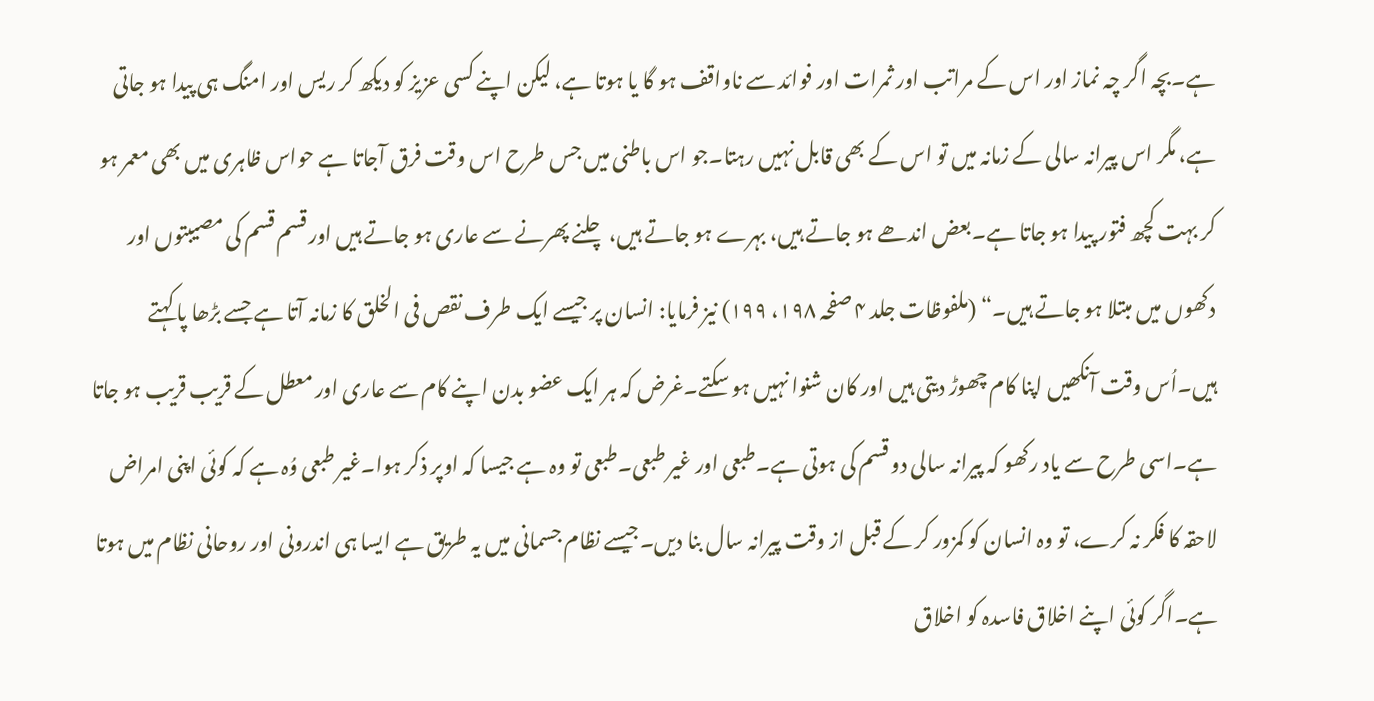ہے۔بچہ اگر چہ نماز اور اس کے مراتب اور ثمرات اور فوائد سے ناواقف ہو گا یا ہوتا ہے، لیکن اپنے کسی عزیز کو دیکھ کر ریس اور امنگ ہی پیدا ہو جاتی ہے، مگر اس پیرانہ سالی کے زمانہ میں تو اس کے بھی قابل نہیں رہتا۔جو اس باطنی میں جس طرح اس وقت فرق آجاتا ہے حواس ظاہری میں بھی معمر ہو کر بہت کچھ فتور پیدا ہو جاتا ہے۔بعض اندھے ہو جاتے ہیں، بہرے ہو جاتے ہیں، چلنے پھرنے سے عاری ہو جاتے ہیں اور قسم قسم کی مصیبتوں اور دکھوں میں مبتلا ہو جاتے ہیں۔“ (ملفوظات جلد ۴ صفحہ ۱۹۸، ۱۹۹) نیز فرمایا: انسان پر جیسے ایک طرف نقص فی الخلق کا زمانہ آتا ہے جسے بڑھا پا کہتے ہیں۔اُس وقت آنکھیں اپنا کام چھوڑ دیتی ہیں اور کان شنوا نہیں ہو سکتے۔غرض کہ ہر ایک عضو بدن اپنے کام سے عاری اور معطل کے قریب قریب ہو جاتا ہے۔اسی طرح سے یاد رکھو کہ پیرانہ سالی دو قسم کی ہوتی ہے۔طبعی اور غیر طبعی۔طبعی تو وہ ہے جیسا کہ اوپر ذکر ہوا۔غیر طبعی وُہ ہے کہ کوئی اپنی امراض لاحقہ کا فکر نہ کرے، تو وہ انسان کو کمزور کر کے قبل از وقت پیرانہ سال بنا دیں۔جیسے نظام جسمانی میں یہ طریق ہے ایسا ہی اندرونی اور روحانی نظام میں ہوتا ہے۔اگر کوئی اپنے اخلاق فاسدہ کو اخلاق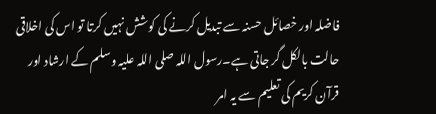فاضلہ اور خصائل حسنہ سے تبدیل کرنے کی کوشش نہیں کرتا تو اس کی اخلاقی حالت بالکل گر جاتی ہے۔رسول اللہ صلی اللہ علیہ وسلم کے ارشاد اور قرآن کریم کی تعلیم سے یہ امر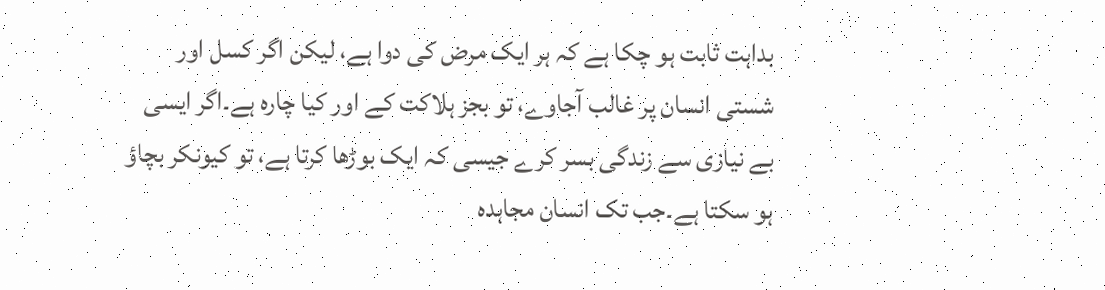بداہت ثابت ہو چکا ہے کہ ہر ایک مرض کی دوا ہے، لیکن اگر کسل اور شستی انسان پر غالب آجاوے، تو بجز ہلاکت کے اور کیا چارہ ہے۔اگر ایسی بے نیازی سے زندگی بسر کرے جیسی کہ ایک بوڑھا کرتا ہے، تو کیونکر بچاؤ ہو سکتا ہے۔جب تک انسان مجاہدہ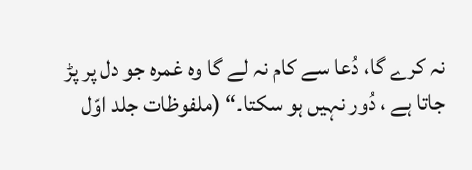نہ کرے گا، دُعا سے کام نہ لے گا وہ غمرہ جو دل پر پڑ جاتا ہے ، دُور نہیں ہو سکتا۔“ (ملفوظات جلد اوّل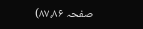صفحہ ۸۷،۸۶)